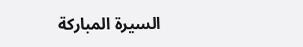السيرة المباركة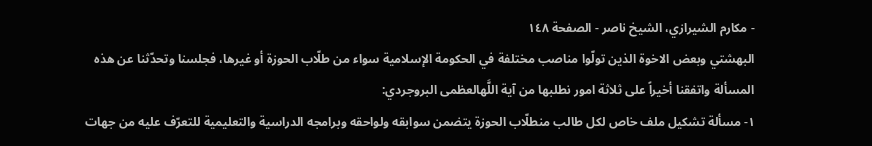- مكارم الشيرازي، الشيخ ناصر - الصفحة ١٤٨
البهشتي وبعض الاخوة الذين تولّوا مناصب مختلفة في الحكومة الإسلامية سواء من طلّاب الحوزة أو غيرها، فجلسنا وتحدّثنا عن هذه المسألة واتفقنا أخيراً على ثلاثة امور نطلبها من آية اللَّهالعظمى البروجردي:
١- مسألة تشكيل ملف خاص لكل طالب منطلّاب الحوزة يتضمن سوابقه ولواحقه وبرامجه الدراسية والتعليمية للتعرّف عليه من جهات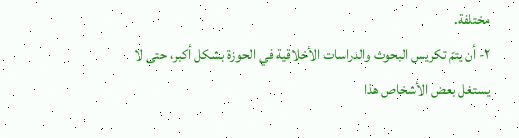مختلفة.
٢- أن يتمّ تكريس البحوث والدراسات الأخلاقية في الحوزة بشكل أكبر، حتى لا يستغل بعض الأشخاص هذا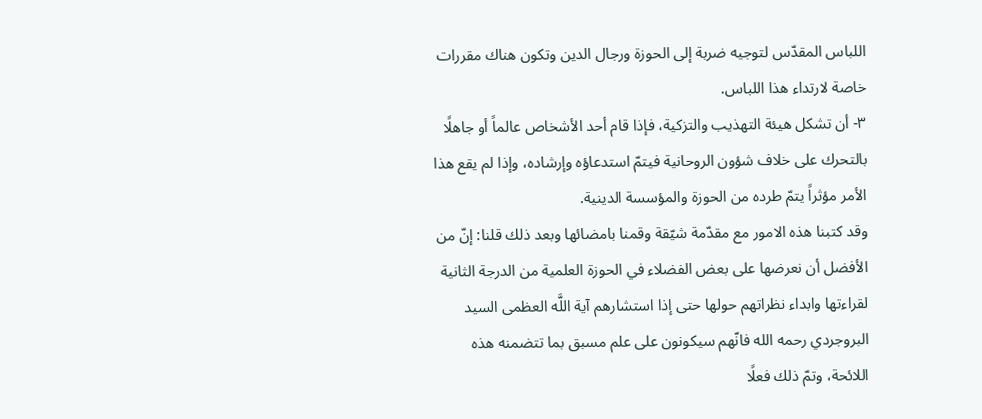اللباس المقدّس لتوجيه ضربة إلى الحوزة ورجال الدين وتكون هناك مقررات خاصة لارتداء هذا اللباس.
٣- أن تشكل هيئة التهذيب والتزكية، فإذا قام أحد الأشخاص عالماً أو جاهلًا بالتحرك على خلاف شؤون الروحانية فيتمّ استدعاؤه وإرشاده، وإذا لم يقع هذا الأمر مؤثراً يتمّ طرده من الحوزة والمؤسسة الدينية.
وقد كتبنا هذه الامور مع مقدّمة شيّقة وقمنا بامضائها وبعد ذلك قلنا: إنّ من الأفضل أن نعرضها على بعض الفضلاء في الحوزة العلمية من الدرجة الثانية لقراءتها وابداء نظراتهم حولها حتى إذا استشارهم آية اللَّه العظمى السيد البروجردي رحمه الله فانّهم سيكونون على علم مسبق بما تتضمنه هذه اللائحة، وتمّ ذلك فعلًا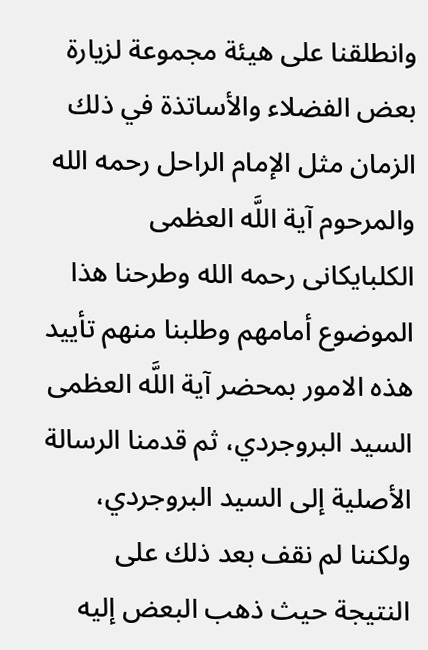وانطلقنا على هيئة مجموعة لزيارة بعض الفضلاء والأساتذة في ذلك الزمان مثل الإمام الراحل رحمه الله والمرحوم آية اللَّه العظمى الكلبايكانى رحمه الله وطرحنا هذا الموضوع أمامهم وطلبنا منهم تأييد هذه الامور بمحضر آية اللَّه العظمى السيد البروجردي، ثم قدمنا الرسالة الأصلية إلى السيد البروجردي، ولكننا لم نقف بعد ذلك على النتيجة حيث ذهب البعض إليه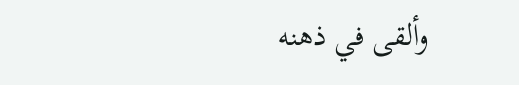وألقى في ذهنه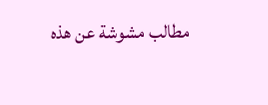مطالب مشوشة عن هذه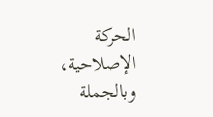الحركة الإصلاحية، وبالجملة